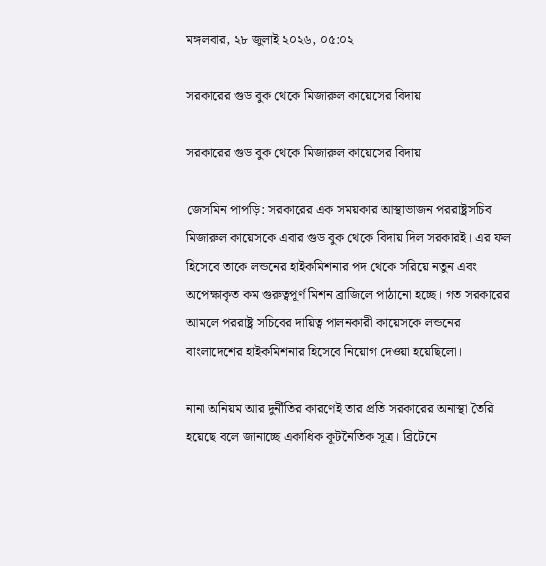মঙ্গলবার, ২৮ জুলাই ২০২৬, ০৫:০২

সরকারের গুড বুক থেকে মিজারুল কায়েসের বিদায়

সরকারের গুড বুক থেকে মিজারুল কায়েসের বিদায়

জেসমিন পাপড়ি: সরকারের এক সময়কার আস্থাভাজন পররাষ্ট্রসচিব মিজারুল কায়েসকে এবার গুড বুক থেকে বিদায় দিল সরকারই। এর ফল হিসেবে তাকে লন্ডনের হাইকমিশনার পদ থেকে সরিয়ে নতুন এবং অপেক্ষাকৃত কম গুরুত্বপূর্ণ মিশন ব্রাজিলে পাঠানো হচ্ছে। গত সরকারের আমলে পররাষ্ট্র সচিবের দায়িত্ব পালনকারী কায়েসকে লন্ডনের বাংলাদেশের হাইকমিশনার হিসেবে নিয়োগ দেওয়া হয়েছিলো।

নানা অনিয়ম আর দুর্নীতির কারণেই তার প্রতি সরকারের অনাস্থা তৈরি হয়েছে বলে জানাচ্ছে একাধিক ক‍ূটনৈতিক সূত্র। ব্রিটেনে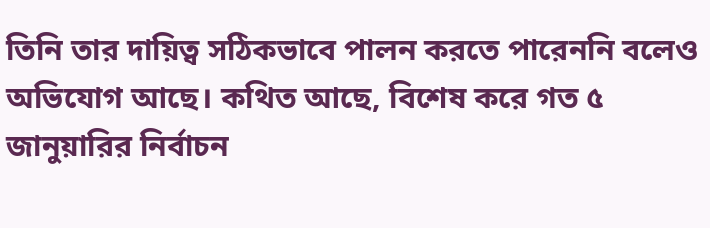তিনি তার দায়িত্ব সঠিকভাবে পালন করতে পারেননি বলেও অভিযোগ আছে। কথিত আছে, বিশেষ করে গত ৫ জানুয়ারির নির্বাচন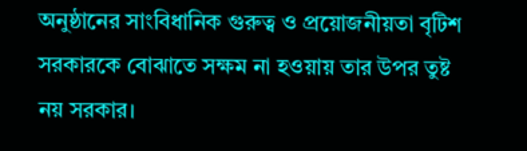অনুষ্ঠানের সাংবিধানিক গুরুত্ব ও প্রয়োজনীয়তা বৃটিশ সরকারকে বোঝাতে সক্ষম না হওয়ায় তার উপর তুষ্ট নয় সরকার।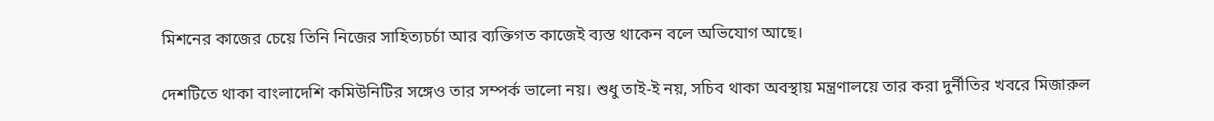মিশনের কাজের চেয়ে তিনি নিজের সাহিত্যচর্চা আর ব্যক্তিগত কাজেই ব্যস্ত থাকেন বলে অভিযোগ আছে।

দেশটিতে থাকা বাংলাদেশি কমিউনিটির সঙ্গেও তার সম্পর্ক ভালো নয়। শুধু তাই-ই নয়, সচিব থাকা অবস্থায় মন্ত্রণালয়ে তার করা দুর্নীতির খবরে মিজারুল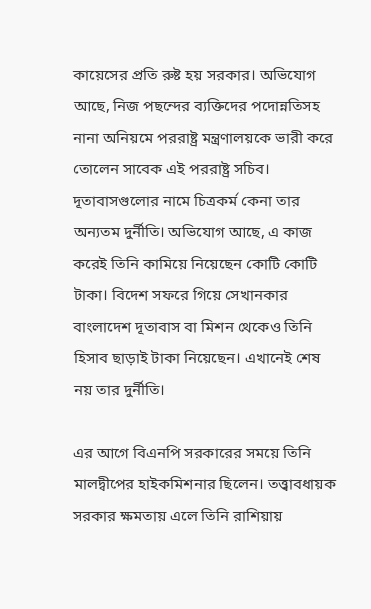কায়েসের প্রতি রুষ্ট হয় সরকার। অভিযোগ আছে, নিজ পছন্দের ব্যক্তিদের পদোন্নতিসহ নানা অনিয়মে পররাষ্ট্র মন্ত্রণালয়কে ভারী করে তোলেন সাবেক এই পররাষ্ট্র সচিব। দূতাবাসগুলোর নামে চিত্রকর্ম কেনা তার অন্যতম দুর্নীতি। অভিযোগ আছে, এ কাজ করেই তিনি কামিয়ে নিয়েছেন কোটি কোটি টাকা। বিদেশ সফরে গিয়ে সেখানকার বাংলাদেশ দূতাবাস বা মিশন থেকেও তিনি হিসাব ছাড়াই টাকা নিয়েছেন। এখানেই শেষ নয় তার দুর্নীতি।

এর আগে বিএনপি সরকারের সময়ে তিনি মালদ্বীপের হাইকমিশনার ছিলেন। তত্ত্বাবধায়ক সরকার ক্ষমতায় এলে তিনি রাশিয়ায়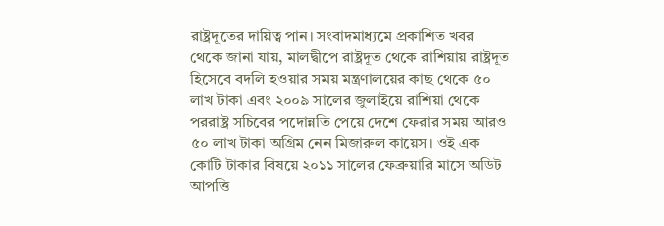রাষ্ট্রদূতের দায়িত্ব পান। সংবাদমাধ্যমে প্রকাশিত খবর থেকে জানা যায়, মালদ্বীপে রাষ্ট্রদূত থেকে রাশিয়ায় রাষ্ট্রদূত হিসেবে বদলি হওয়ার সময় মন্ত্রণালয়ের কাছ থেকে ৫০ লাখ টাকা এবং ২০০৯ সালের জুলাইয়ে রাশিয়া থেকে পররাষ্ট্র সচিবের পদোন্নতি পেয়ে দেশে ফেরার সময় আরও ৫০ লাখ টাকা অগ্রিম নেন মিজারুল কায়েস। ওই এক কোটি টাকার বিষয়ে ২০১১ সালের ফেব্রুয়ারি মাসে অডিট আপত্তি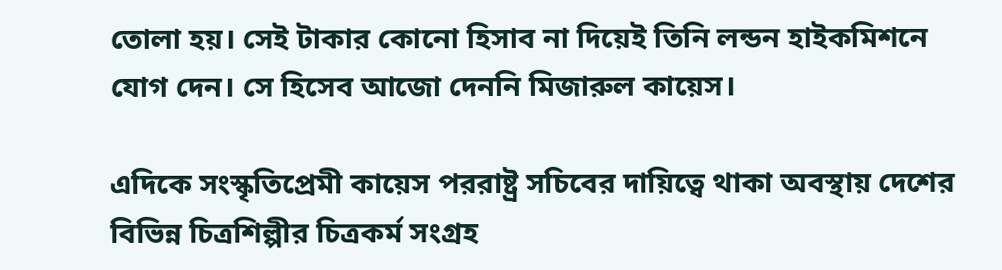তোলা হয়। সেই টাকার কোনো হিসাব না দিয়েই তিনি লন্ডন হাইকমিশনে যোগ দেন। সে হিসেব আজো দেননি মিজারুল কায়েস।

এদিকে সংস্কৃতিপ্রেমী কায়েস পররাষ্ট্র সচিবের দায়িত্বে থাকা অবস্থায় দেশের বিভিন্ন চিত্রশিল্পীর চিত্রকর্ম সংগ্রহ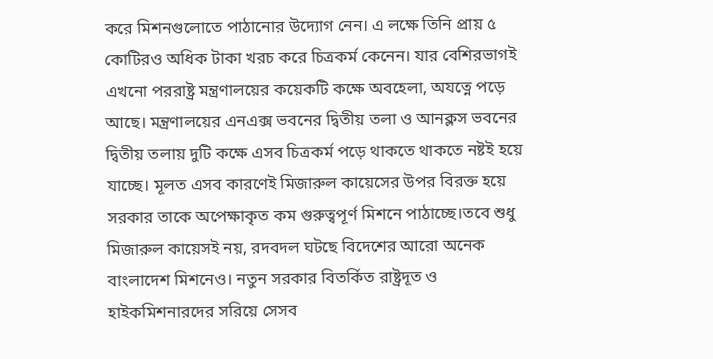করে মিশনগুলোতে পাঠানোর উদ্যোগ নেন। এ লক্ষে তিনি প্রায় ৫ কোটিরও অধিক টাকা খরচ করে চিত্রকর্ম কেনেন। যার বেশিরভাগই এখনো পররাষ্ট্র মন্ত্রণালয়ের কয়েকটি কক্ষে অবহেলা, অযত্নে পড়ে আছে। মন্ত্রণালয়ের এনএক্স ভবনের দ্বিতীয় তলা ও আনক্লস ভবনের দ্বিতীয় তলায় দুটি কক্ষে এসব চিত্রকর্ম পড়ে থাকতে থাকতে নষ্টই হয়ে যাচ্ছে। মূলত এসব কারণেই মিজারুল কায়েসের উপর বিরক্ত হয়ে সরকার তাকে অপেক্ষাকৃত কম গুরুত্বপূর্ণ মিশনে পাঠাচ্ছে।তবে শুধু মিজারুল কায়েসই নয়, রদবদল ঘটছে বিদেশের আরো অনেক বাংলাদেশ মিশনেও। নতুন সরকার বিতর্কিত রাষ্ট্রদূত ও হাইকমিশনারদের সরিয়ে সেসব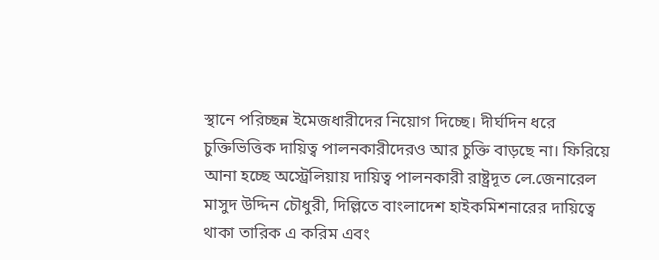স্থানে পরিচ্ছন্ন ইমেজধারীদের নিয়োগ দিচ্ছে। দীর্ঘদিন ধরে চুক্তিভিত্তিক দায়িত্ব পালনকারীদেরও আর চুক্তি বাড়ছে না। ফিরিয়ে আনা হচ্ছে অস্ট্রেলিয়ায় দায়িত্ব পালনকারী রাষ্ট্রদূত লে.জেনারেল মাসুদ উদ্দিন চৌধুরী, দিল্লিতে বাংলাদেশ হাইকমিশনারের দায়িত্বে থাকা তারিক এ করিম এবং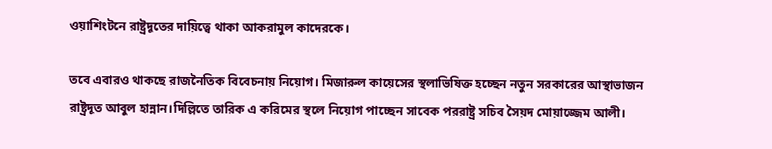ওয়াশিংটনে রাষ্ট্রদূতের দায়িত্বে থাকা আকরামুল কাদেরকে।

তবে এবারও থাকছে রাজনৈতিক বিবেচনায় নিয়োগ। মিজারুল কায়েসের স্থলাভিষিক্ত হচ্ছেন নতুন সরকারের আস্থাভাজন রাষ্ট্রদূত আবুল হান্নান।দিল্লিতে তারিক এ করিমের স্থলে নিয়োগ পাচ্ছেন সাবেক পররাষ্ট্র সচিব সৈয়দ মোয়াজ্জেম আলী।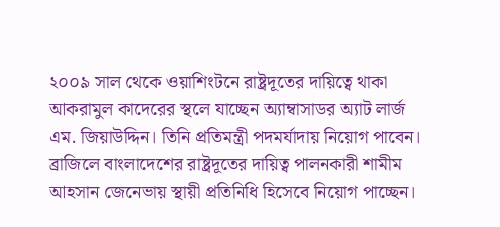২০০৯ সাল থেকে ওয়াশিংটনে রাষ্ট্রদূতের দায়িত্বে থাকা আকরামুল কাদেরের স্থলে যাচ্ছেন অ্যাম্বাসাডর অ্যাট লার্জ এম. জিয়াউদ্দিন। তিনি প্রতিমন্ত্রী পদমর্যাদায় নিয়োগ পাবেন। ব্রাজিলে বাংলাদেশের রাষ্ট্রদূতের দায়িত্ব পালনকারী শামীম আহসান জেনেভায় স্থায়ী প্রতিনিধি হিসেবে নিয়োগ পাচ্ছেন।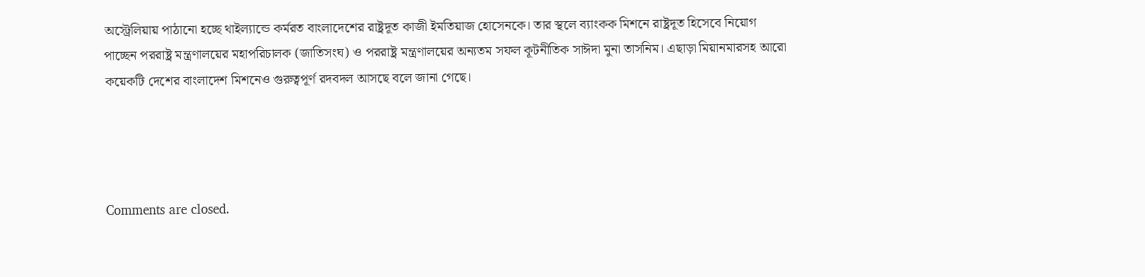অস্ট্রেলিয়ায় পাঠানো হচ্ছে থাইল্যান্ডে কর্মরত বাংলাদেশের রাষ্ট্রদূত কাজী ইমতিয়াজ হোসেনকে। তার স্থলে ব্যাংকক মিশনে রাষ্ট্রদূত হিসেবে নিয়োগ পাচ্ছেন পররাষ্ট্র মন্ত্রণালয়ের মহাপরিচালক (জাতিসংঘ) ও পররাষ্ট্র মন্ত্রণালয়ের অন্যতম সফল কূটনীতিক সাঈদা মুনা তাসনিম। এছাড়া মিয়ানমারসহ আরো কয়েকটি দেশের বাংলাদেশ মিশনেও গুরুত্বপূর্ণ রদবদল আসছে বলে জানা গেছে।




Comments are closed.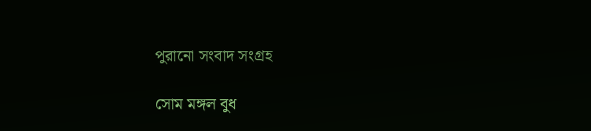পুরানো সংবাদ সংগ্রহ

সোম মঙ্গল বুধ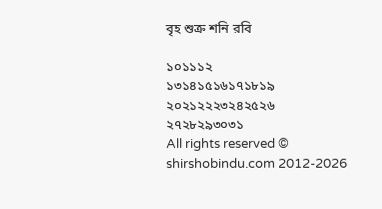বৃহ শুক্র শনি রবি

১০১১১২
১৩১৪১৫১৬১৭১৮১৯
২০২১২২২৩২৪২৫২৬
২৭২৮২৯৩০৩১
All rights reserved © shirshobindu.com 2012-2026